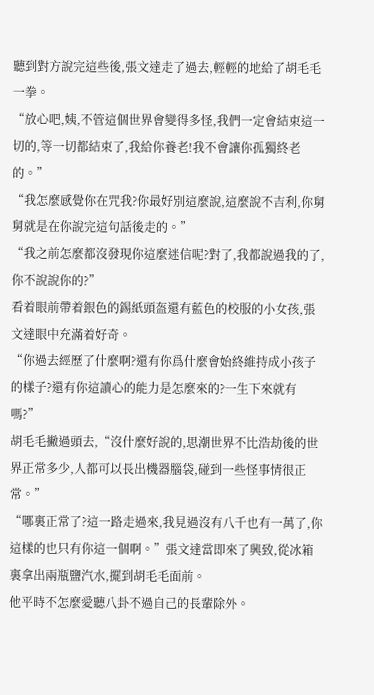聽到對方說完這些後,張文達走了過去,輕輕的地給了胡毛毛一拳。
“放心吧,姨,不管這個世界會變得多怪,我們一定會結束這一切的,等一切都結束了,我給你養老!我不會讓你孤獨終老的。”
“我怎麼感覺你在咒我?你最好別這麼說,這麼說不吉利,你舅舅就是在你說完這句話後走的。”
“我之前怎麼都沒發現你這麼迷信呢?對了,我都說過我的了,你不說說你的?”
看着眼前帶着銀色的錫紙頭盔還有藍色的校服的小女孩,張文達眼中充滿着好奇。
“你過去經歷了什麼啊?還有你爲什麼會始終維持成小孩子的樣子?還有你這讀心的能力是怎麼來的?一生下來就有嗎?”
胡毛毛撇過頭去,“沒什麼好說的,思潮世界不比浩劫後的世界正常多少,人都可以長出機器腦袋,碰到一些怪事情很正常。”
“哪裏正常了?這一路走過來,我見過沒有八千也有一萬了,你這樣的也只有你這一個啊。”張文達當即來了興致,從冰箱裏拿出兩瓶鹽汽水,擺到胡毛毛面前。
他平時不怎麼愛聽八卦不過自己的長輩除外。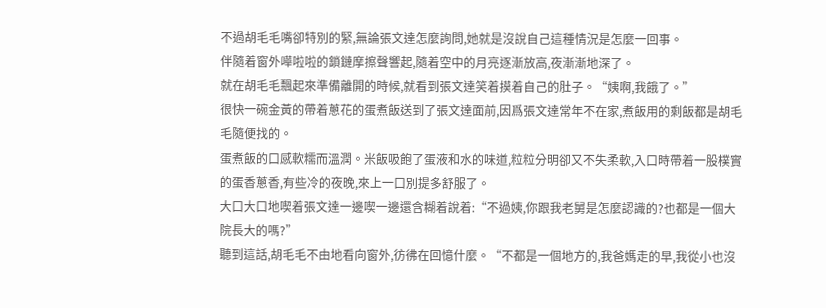不過胡毛毛嘴卻特別的緊,無論張文達怎麼詢問,她就是沒說自己這種情況是怎麼一回事。
伴隨着窗外嘩啦啦的鎖鏈摩擦聲響起,隨着空中的月亮逐漸放高,夜漸漸地深了。
就在胡毛毛飄起來準備離開的時候,就看到張文達笑着摸着自己的肚子。“姨啊,我餓了。”
很快一碗金黃的帶着蔥花的蛋煮飯送到了張文達面前,因爲張文達常年不在家,煮飯用的剩飯都是胡毛毛隨便找的。
蛋煮飯的口感軟糯而溫潤。米飯吸飽了蛋液和水的味道,粒粒分明卻又不失柔軟,入口時帶着一股樸實的蛋香蔥香,有些冷的夜晚,來上一口別提多舒服了。
大口大口地喫着張文達一邊喫一邊還含糊着說着:“不過姨,你跟我老舅是怎麼認識的?也都是一個大院長大的嗎?”
聽到這話,胡毛毛不由地看向窗外,彷彿在回憶什麼。“不都是一個地方的,我爸媽走的早,我從小也沒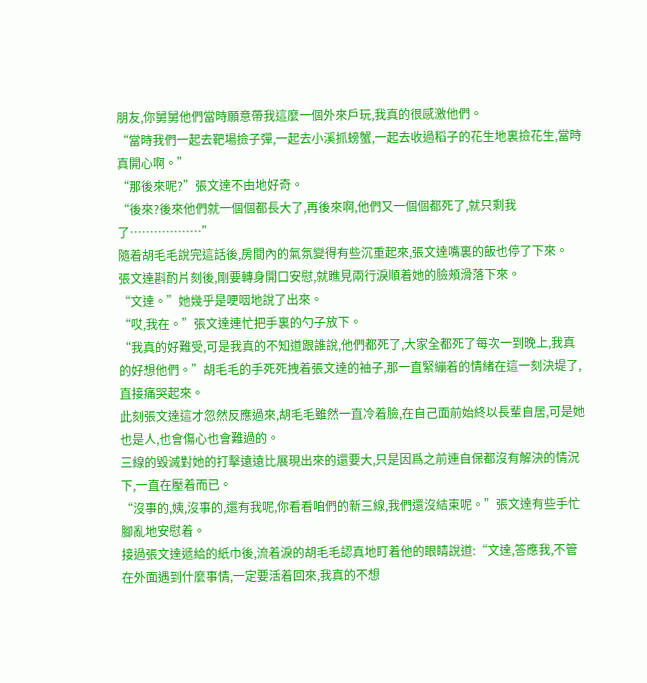朋友,你舅舅他們當時願意帶我這麼一個外來戶玩,我真的很感激他們。
“當時我們一起去靶場撿子彈,一起去小溪抓螃蟹,一起去收過稻子的花生地裏撿花生,當時真開心啊。”
“那後來呢?”張文達不由地好奇。
“後來?後來他們就一個個都長大了,再後來啊,他們又一個個都死了,就只剩我了………………”
隨着胡毛毛說完這話後,房間內的氣氛變得有些沉重起來,張文達嘴裏的飯也停了下來。
張文達斟酌片刻後,剛要轉身開口安慰,就瞧見兩行淚順着她的臉頰滑落下來。
“文達。”她幾乎是哽咽地說了出來。
“哎,我在。”張文達連忙把手裏的勺子放下。
“我真的好難受,可是我真的不知道跟誰說,他們都死了,大家全都死了每次一到晚上,我真的好想他們。”胡毛毛的手死死拽着張文達的袖子,那一直緊繃着的情緒在這一刻決堤了,直接痛哭起來。
此刻張文達這才忽然反應過來,胡毛毛雖然一直冷着臉,在自己面前始終以長輩自居,可是她也是人,也會傷心也會難過的。
三線的毀滅對她的打擊遠遠比展現出來的還要大,只是因爲之前連自保都沒有解決的情況下,一直在壓着而已。
“沒事的,姨,沒事的,還有我呢,你看看咱們的新三線,我們還沒結束呢。”張文達有些手忙腳亂地安慰着。
接過張文達遞給的紙巾後,流着淚的胡毛毛認真地盯着他的眼睛說道:“文達,答應我,不管在外面遇到什麼事情,一定要活着回來,我真的不想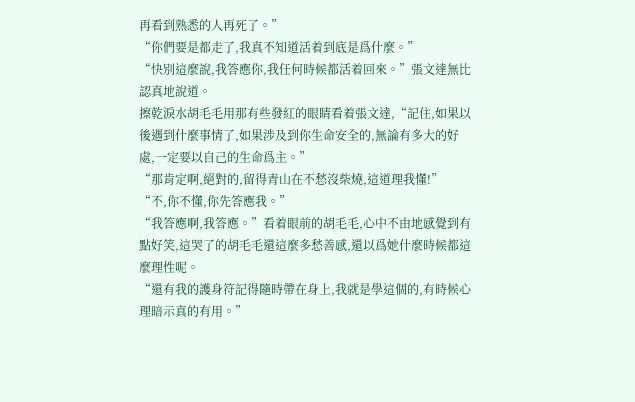再看到熟悉的人再死了。”
“你們要是都走了,我真不知道活着到底是爲什麼。”
“快別這麼說,我答應你,我任何時候都活着回來。”張文達無比認真地說道。
擦乾淚水胡毛毛用那有些發紅的眼睛看着張文達,“記住,如果以後遇到什麼事情了,如果涉及到你生命安全的,無論有多大的好處,一定要以自己的生命爲主。”
“那肯定啊,絕對的,留得青山在不愁沒柴燒,這道理我懂!”
“不,你不懂,你先答應我。”
“我答應啊,我答應。”看着眼前的胡毛毛,心中不由地感覺到有點好笑,這哭了的胡毛毛還這麼多愁善感,還以爲她什麼時候都這麼理性呢。
“還有我的護身符記得隨時帶在身上,我就是學這個的,有時候心理暗示真的有用。”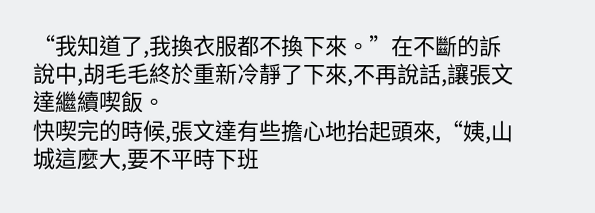“我知道了,我換衣服都不換下來。”在不斷的訴說中,胡毛毛終於重新冷靜了下來,不再說話,讓張文達繼續喫飯。
快喫完的時候,張文達有些擔心地抬起頭來,“姨,山城這麼大,要不平時下班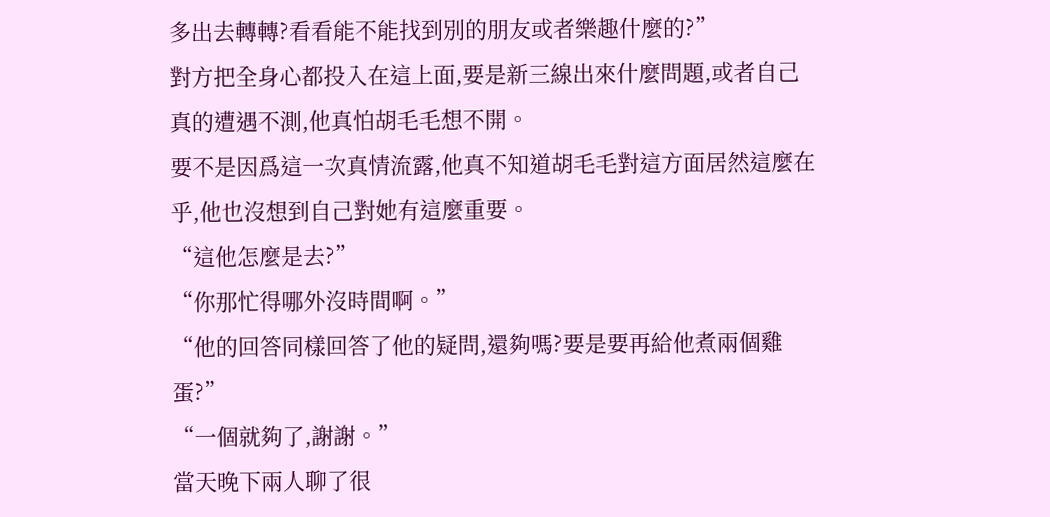多出去轉轉?看看能不能找到別的朋友或者樂趣什麼的?”
對方把全身心都投入在這上面,要是新三線出來什麼問題,或者自己真的遭遇不測,他真怕胡毛毛想不開。
要不是因爲這一次真情流露,他真不知道胡毛毛對這方面居然這麼在乎,他也沒想到自己對她有這麼重要。
“這他怎麼是去?”
“你那忙得哪外沒時間啊。”
“他的回答同樣回答了他的疑問,還夠嗎?要是要再給他煮兩個雞蛋?”
“一個就夠了,謝謝。”
當天晚下兩人聊了很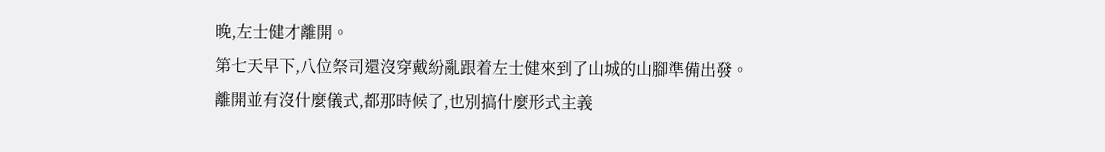晚,左士健才離開。
第七天早下,八位祭司還沒穿戴紛亂跟着左士健來到了山城的山腳準備出發。
離開並有沒什麼儀式,都那時候了,也別搞什麼形式主義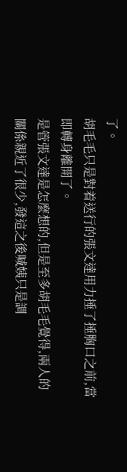了。
胡毛毛只是對着送行的張文達用力捶了捶胸口之前,當即轉身離開了。
是管張文達是怎麼想的,但是至多胡毛毛覺得,兩人的關係親近了很少,發這之後喊姨只是調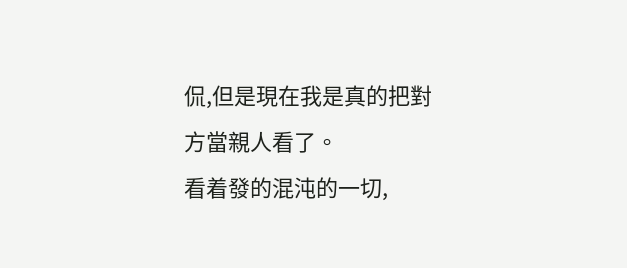侃,但是現在我是真的把對方當親人看了。
看着發的混沌的一切,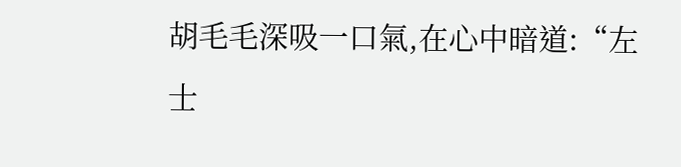胡毛毛深吸一口氣,在心中暗道:“左士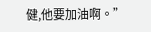健,他要加油啊。”